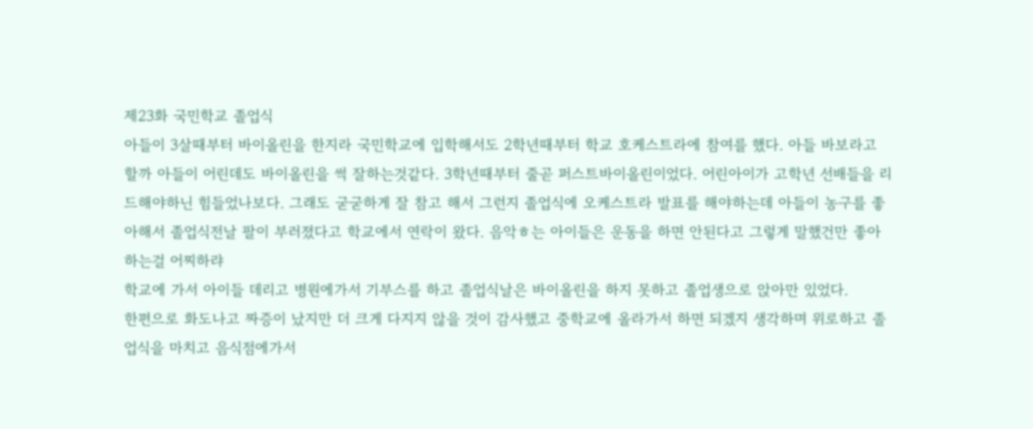제23화 국민학교 졸업식
아들이 3살때부터 바이올린을 한지라 국민학교에 입학해서도 2학년때부터 학교 호케스트라에 참여를 했다. 아들 바보라고 할까 아들이 어린데도 바이올린을 썩 잘하는것같다. 3학년때부터 줄곧 퍼스트바이올린이었다. 어린아이가 고학년 선배들을 리드해야하닌 힘들었나보다. 그래도 굳굳하게 잘 참고 해서 그런지 졸업식에 오케스트라 발표를 해야하는데 아들이 농구를 좋아해서 졸업식전날 팔이 부러졌다고 학교에서 연락이 왔다. 음악ㅎ는 아이들은 운동을 하면 안된다고 그렇게 말했건만 좋아하는걸 어찌하랴
학교에 가서 아이들 데리고 병원에가서 기부스를 하고 졸업식날은 바이올린을 하지 못하고 졸업생으로 앉아만 있었다.
한편으로 화도나고 짜증이 났지만 더 크게 다지지 않을 것이 감사했고 중학교에 올라가서 하면 되겠지 생각하며 위로하고 졸업식을 마치고 음식점에가서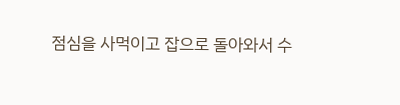점심을 사먹이고 잡으로 돌아와서 수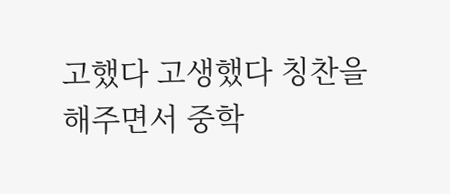고했다 고생했다 칭찬을 해주면서 중학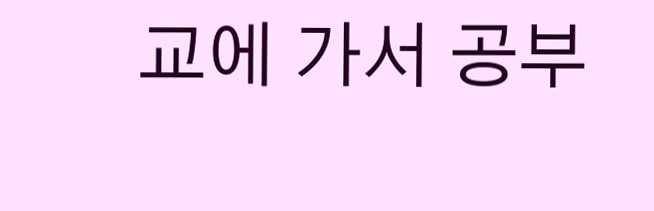교에 가서 공부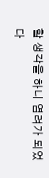할 생각을 하니 염려가 되었다